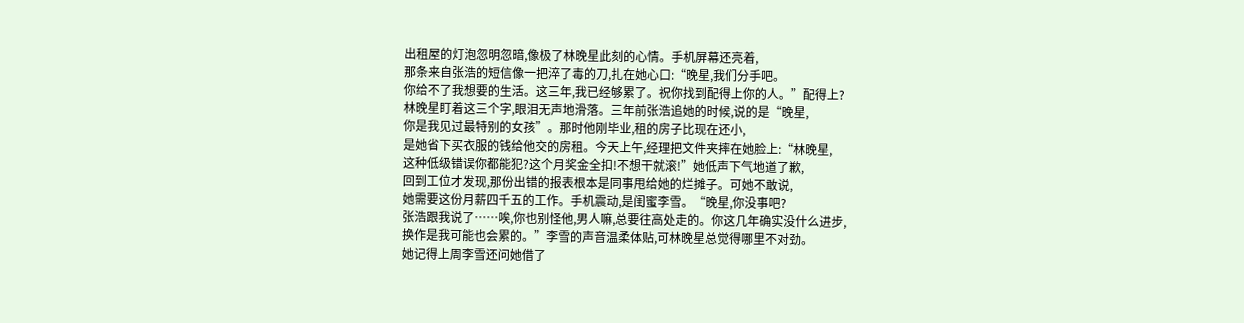出租屋的灯泡忽明忽暗,像极了林晚星此刻的心情。手机屏幕还亮着,
那条来自张浩的短信像一把淬了毒的刀,扎在她心口:“晚星,我们分手吧。
你给不了我想要的生活。这三年,我已经够累了。祝你找到配得上你的人。”配得上?
林晚星盯着这三个字,眼泪无声地滑落。三年前张浩追她的时候,说的是“晚星,
你是我见过最特别的女孩”。那时他刚毕业,租的房子比现在还小,
是她省下买衣服的钱给他交的房租。今天上午,经理把文件夹摔在她脸上:“林晚星,
这种低级错误你都能犯?这个月奖金全扣!不想干就滚!”她低声下气地道了歉,
回到工位才发现,那份出错的报表根本是同事甩给她的烂摊子。可她不敢说,
她需要这份月薪四千五的工作。手机震动,是闺蜜李雪。“晚星,你没事吧?
张浩跟我说了……唉,你也别怪他,男人嘛,总要往高处走的。你这几年确实没什么进步,
换作是我可能也会累的。”李雪的声音温柔体贴,可林晚星总觉得哪里不对劲。
她记得上周李雪还问她借了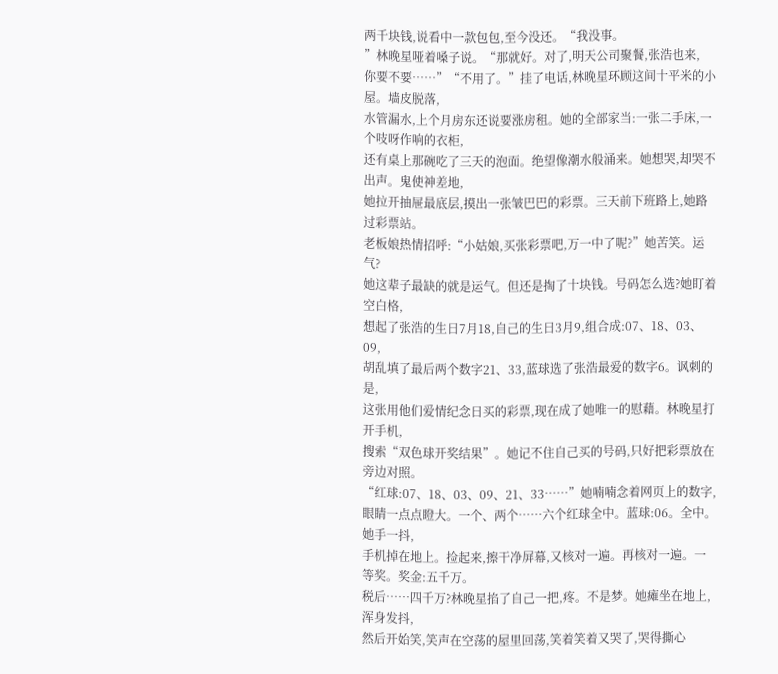两千块钱,说看中一款包包,至今没还。“我没事。
”林晚星哑着嗓子说。“那就好。对了,明天公司聚餐,张浩也来,
你要不要……”“不用了。”挂了电话,林晚星环顾这间十平米的小屋。墙皮脱落,
水管漏水,上个月房东还说要涨房租。她的全部家当:一张二手床,一个吱呀作响的衣柜,
还有桌上那碗吃了三天的泡面。绝望像潮水般涌来。她想哭,却哭不出声。鬼使神差地,
她拉开抽屉最底层,摸出一张皱巴巴的彩票。三天前下班路上,她路过彩票站。
老板娘热情招呼:“小姑娘,买张彩票吧,万一中了呢?”她苦笑。运气?
她这辈子最缺的就是运气。但还是掏了十块钱。号码怎么选?她盯着空白格,
想起了张浩的生日7月18,自己的生日3月9,组合成:07、18、03、09,
胡乱填了最后两个数字21、33,蓝球选了张浩最爱的数字6。讽刺的是,
这张用他们爱情纪念日买的彩票,现在成了她唯一的慰藉。林晚星打开手机,
搜索“双色球开奖结果”。她记不住自己买的号码,只好把彩票放在旁边对照。
“红球:07、18、03、09、21、33……”她喃喃念着网页上的数字,
眼睛一点点瞪大。一个、两个……六个红球全中。蓝球:06。全中。她手一抖,
手机掉在地上。捡起来,擦干净屏幕,又核对一遍。再核对一遍。一等奖。奖金:五千万。
税后……四千万?林晚星掐了自己一把,疼。不是梦。她瘫坐在地上,浑身发抖,
然后开始笑,笑声在空荡的屋里回荡,笑着笑着又哭了,哭得撕心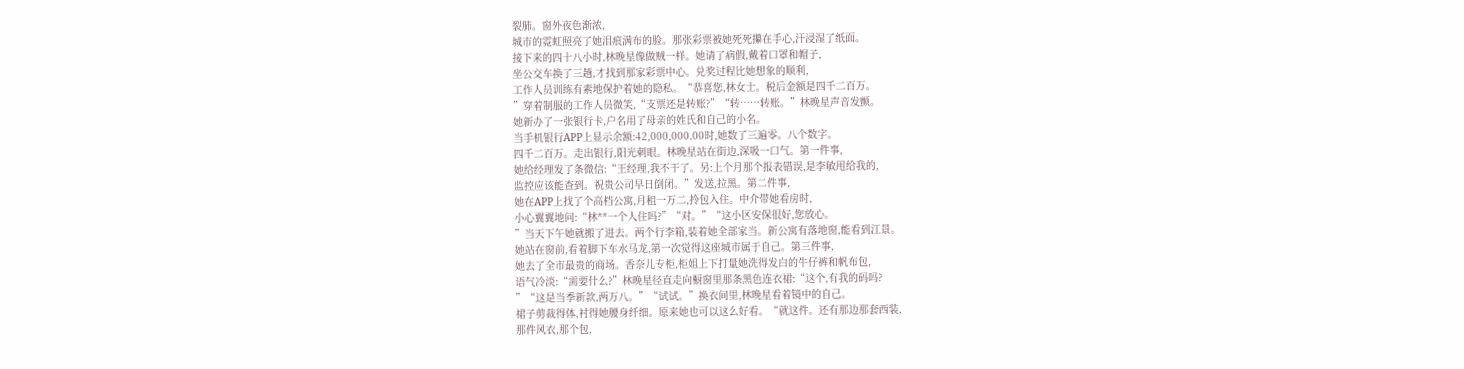裂肺。窗外夜色渐浓,
城市的霓虹照亮了她泪痕满布的脸。那张彩票被她死死攥在手心,汗浸湿了纸面。
接下来的四十八小时,林晚星像做贼一样。她请了病假,戴着口罩和帽子,
坐公交车换了三趟,才找到那家彩票中心。兑奖过程比她想象的顺利,
工作人员训练有素地保护着她的隐私。“恭喜您,林女士。税后金额是四千二百万。
”穿着制服的工作人员微笑,“支票还是转账?”“转……转账。”林晚星声音发颤。
她新办了一张银行卡,户名用了母亲的姓氏和自己的小名。
当手机银行APP上显示余额:42,000,000.00时,她数了三遍零。八个数字。
四千二百万。走出银行,阳光刺眼。林晚星站在街边,深吸一口气。第一件事,
她给经理发了条微信:“王经理,我不干了。另:上个月那个报表错误,是李敏甩给我的,
监控应该能查到。祝贵公司早日倒闭。”发送,拉黑。第二件事,
她在APP上找了个高档公寓,月租一万二,拎包入住。中介带她看房时,
小心翼翼地问:“林**一个人住吗?”“对。”“这小区安保很好,您放心。
”当天下午她就搬了进去。两个行李箱,装着她全部家当。新公寓有落地窗,能看到江景。
她站在窗前,看着脚下车水马龙,第一次觉得这座城市属于自己。第三件事,
她去了全市最贵的商场。香奈儿专柜,柜姐上下打量她洗得发白的牛仔裤和帆布包,
语气冷淡:“需要什么?”林晚星径直走向橱窗里那条黑色连衣裙:“这个,有我的码吗?
”“这是当季新款,两万八。”“试试。”换衣间里,林晚星看着镜中的自己。
裙子剪裁得体,衬得她腰身纤细。原来她也可以这么好看。“就这件。还有那边那套西装,
那件风衣,那个包,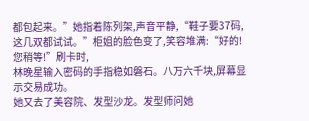都包起来。”她指着陈列架,声音平静,“鞋子要37码,
这几双都试试。”柜姐的脸色变了,笑容堆满:“好的!您稍等!”刷卡时,
林晚星输入密码的手指稳如磐石。八万六千块,屏幕显示交易成功。
她又去了美容院、发型沙龙。发型师问她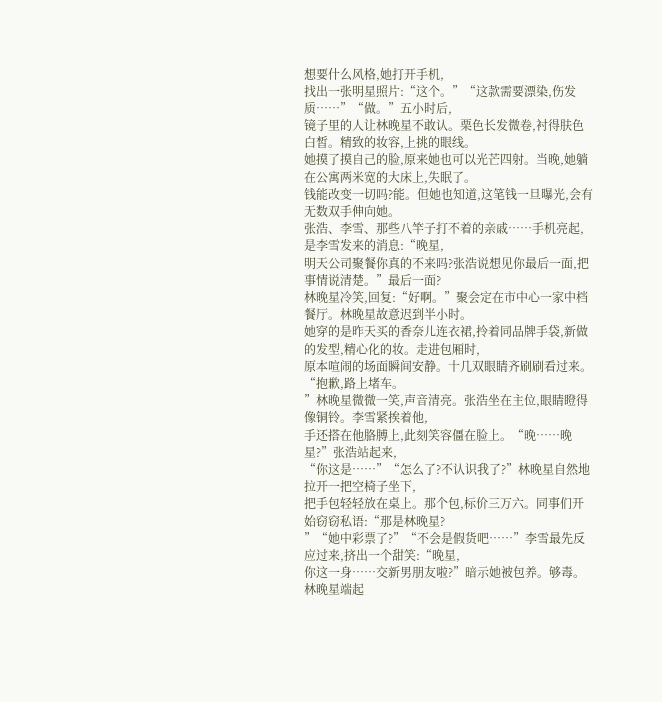想要什么风格,她打开手机,
找出一张明星照片:“这个。”“这款需要漂染,伤发质……”“做。”五小时后,
镜子里的人让林晚星不敢认。栗色长发微卷,衬得肤色白皙。精致的妆容,上挑的眼线。
她摸了摸自己的脸,原来她也可以光芒四射。当晚,她躺在公寓两米宽的大床上,失眠了。
钱能改变一切吗?能。但她也知道,这笔钱一旦曝光,会有无数双手伸向她。
张浩、李雪、那些八竿子打不着的亲戚……手机亮起,是李雪发来的消息:“晚星,
明天公司聚餐你真的不来吗?张浩说想见你最后一面,把事情说清楚。”最后一面?
林晚星冷笑,回复:“好啊。”聚会定在市中心一家中档餐厅。林晚星故意迟到半小时。
她穿的是昨天买的香奈儿连衣裙,拎着同品牌手袋,新做的发型,精心化的妆。走进包厢时,
原本喧闹的场面瞬间安静。十几双眼睛齐刷刷看过来。“抱歉,路上堵车。
”林晚星微微一笑,声音清亮。张浩坐在主位,眼睛瞪得像铜铃。李雪紧挨着他,
手还搭在他胳膊上,此刻笑容僵在脸上。“晚……晚星?”张浩站起来,
“你这是……”“怎么了?不认识我了?”林晚星自然地拉开一把空椅子坐下,
把手包轻轻放在桌上。那个包,标价三万六。同事们开始窃窃私语:“那是林晚星?
”“她中彩票了?”“不会是假货吧……”李雪最先反应过来,挤出一个甜笑:“晚星,
你这一身……交新男朋友啦?”暗示她被包养。够毒。林晚星端起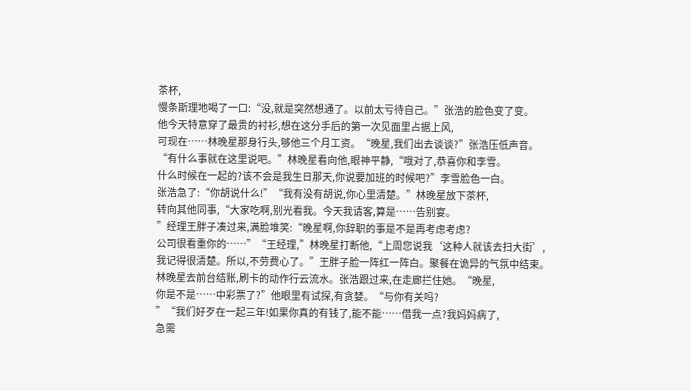茶杯,
慢条斯理地喝了一口:“没,就是突然想通了。以前太亏待自己。”张浩的脸色变了变。
他今天特意穿了最贵的衬衫,想在这分手后的第一次见面里占据上风,
可现在……林晚星那身行头,够他三个月工资。“晚星,我们出去谈谈?”张浩压低声音。
“有什么事就在这里说吧。”林晚星看向他,眼神平静,“哦对了,恭喜你和李雪。
什么时候在一起的?该不会是我生日那天,你说要加班的时候吧?”李雪脸色一白。
张浩急了:“你胡说什么!”“我有没有胡说,你心里清楚。”林晚星放下茶杯,
转向其他同事,“大家吃啊,别光看我。今天我请客,算是……告别宴。
”经理王胖子凑过来,满脸堆笑:“晚星啊,你辞职的事是不是再考虑考虑?
公司很看重你的……”“王经理,”林晚星打断他,“上周您说我‘这种人就该去扫大街’,
我记得很清楚。所以,不劳费心了。”王胖子脸一阵红一阵白。聚餐在诡异的气氛中结束。
林晚星去前台结账,刷卡的动作行云流水。张浩跟过来,在走廊拦住她。“晚星,
你是不是……中彩票了?”他眼里有试探,有贪婪。“与你有关吗?
”“我们好歹在一起三年!如果你真的有钱了,能不能……借我一点?我妈妈病了,
急需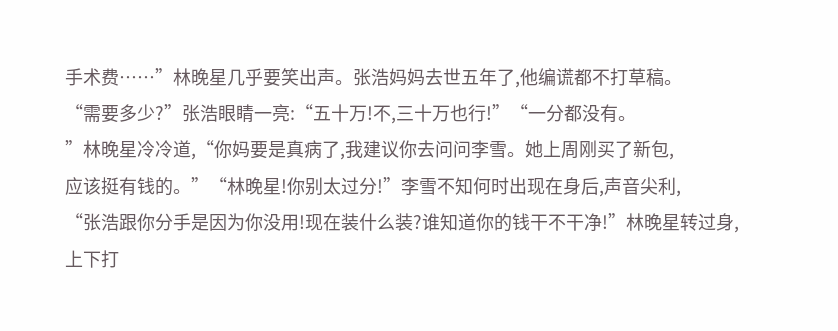手术费……”林晚星几乎要笑出声。张浩妈妈去世五年了,他编谎都不打草稿。
“需要多少?”张浩眼睛一亮:“五十万!不,三十万也行!”“一分都没有。
”林晚星冷冷道,“你妈要是真病了,我建议你去问问李雪。她上周刚买了新包,
应该挺有钱的。”“林晚星!你别太过分!”李雪不知何时出现在身后,声音尖利,
“张浩跟你分手是因为你没用!现在装什么装?谁知道你的钱干不干净!”林晚星转过身,
上下打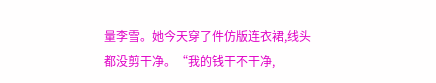量李雪。她今天穿了件仿版连衣裙,线头都没剪干净。“我的钱干不干净,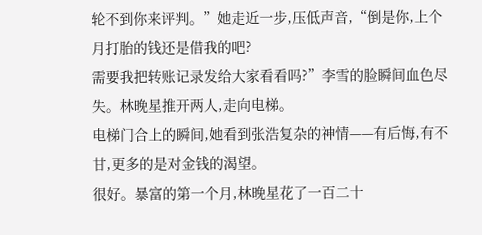轮不到你来评判。”她走近一步,压低声音,“倒是你,上个月打胎的钱还是借我的吧?
需要我把转账记录发给大家看看吗?”李雪的脸瞬间血色尽失。林晚星推开两人,走向电梯。
电梯门合上的瞬间,她看到张浩复杂的神情——有后悔,有不甘,更多的是对金钱的渴望。
很好。暴富的第一个月,林晚星花了一百二十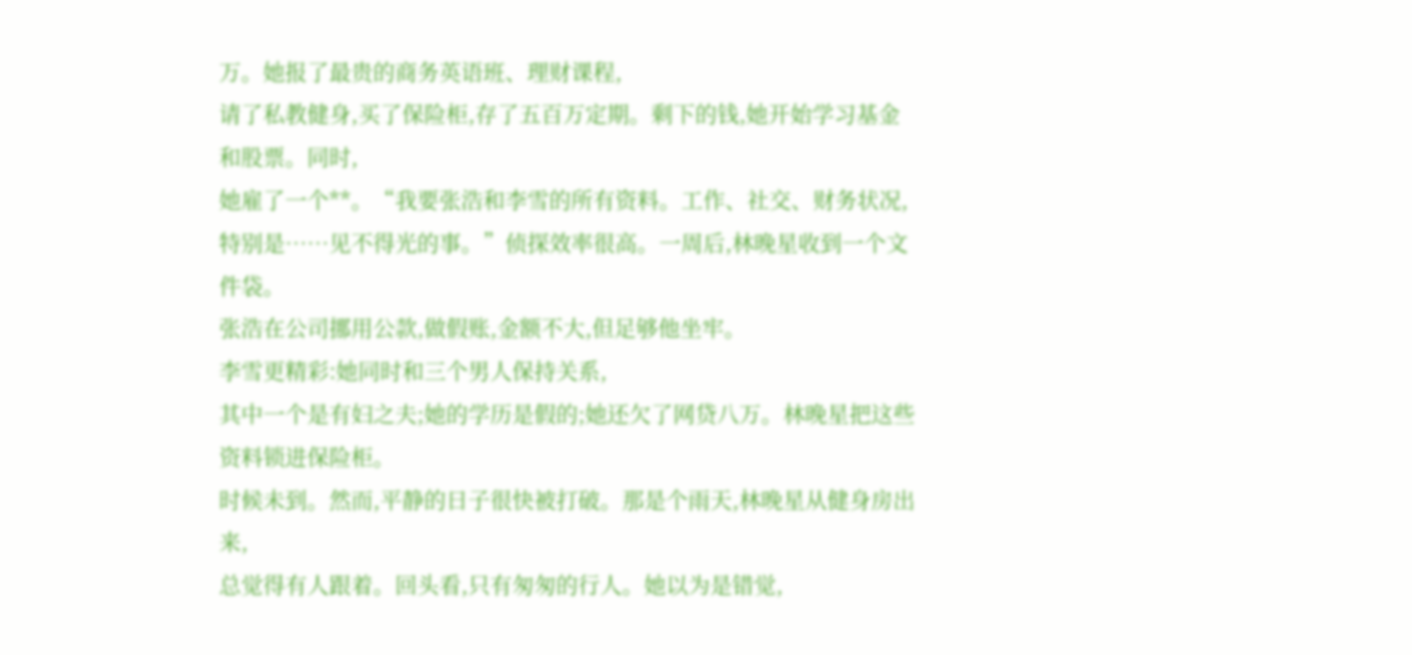万。她报了最贵的商务英语班、理财课程,
请了私教健身,买了保险柜,存了五百万定期。剩下的钱,她开始学习基金和股票。同时,
她雇了一个**。“我要张浩和李雪的所有资料。工作、社交、财务状况,
特别是……见不得光的事。”侦探效率很高。一周后,林晚星收到一个文件袋。
张浩在公司挪用公款,做假账,金额不大,但足够他坐牢。
李雪更精彩:她同时和三个男人保持关系,
其中一个是有妇之夫;她的学历是假的;她还欠了网贷八万。林晚星把这些资料锁进保险柜。
时候未到。然而,平静的日子很快被打破。那是个雨天,林晚星从健身房出来,
总觉得有人跟着。回头看,只有匆匆的行人。她以为是错觉,